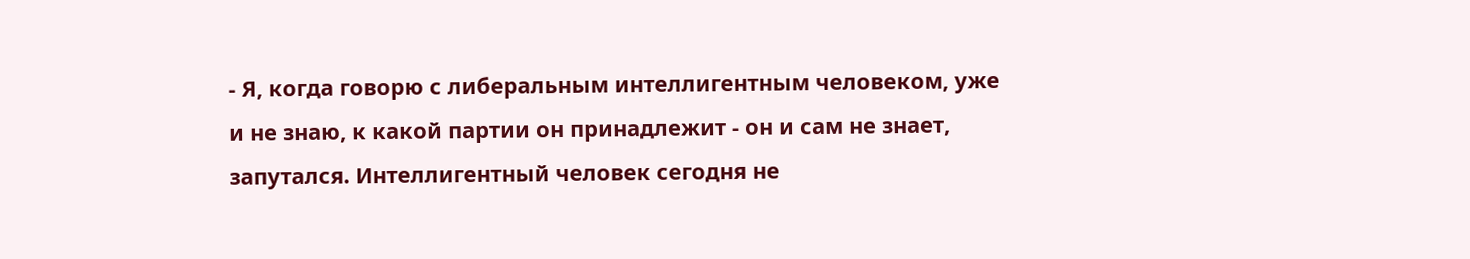- Я, когда говорю с либеральным интеллигентным человеком, уже и не знаю, к какой партии он принадлежит - он и сам не знает, запутался. Интеллигентный человек сегодня не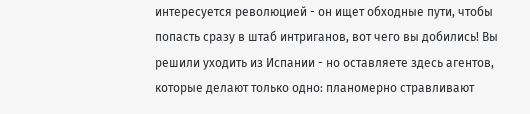интересуется революцией - он ищет обходные пути, чтобы попасть сразу в штаб интриганов, вот чего вы добились! Вы решили уходить из Испании - но оставляете здесь агентов, которые делают только одно: планомерно стравливают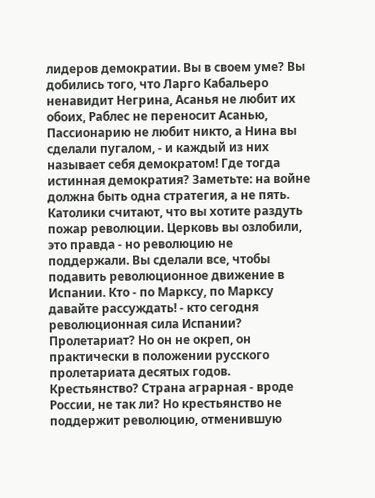лидеров демократии. Вы в своем уме? Вы добились того, что Ларго Кабальеро ненавидит Негрина, Асанья не любит их обоих, Раблес не переносит Асанью, Пассионарию не любит никто, а Нина вы сделали пугалом, - и каждый из них называет себя демократом! Где тогда истинная демократия? Заметьте: на войне должна быть одна стратегия, а не пять. Католики считают, что вы хотите раздуть пожар революции. Церковь вы озлобили, это правда - но революцию не поддержали. Вы сделали все, чтобы подавить революционное движение в Испании. Кто - по Марксу, по Марксу давайте рассуждать! - кто сегодня революционная сила Испании? Пролетариат? Но он не окреп, он практически в положении русского пролетариата десятых годов. Крестьянство? Страна аграрная - вроде России, не так ли? Но крестьянство не поддержит революцию, отменившую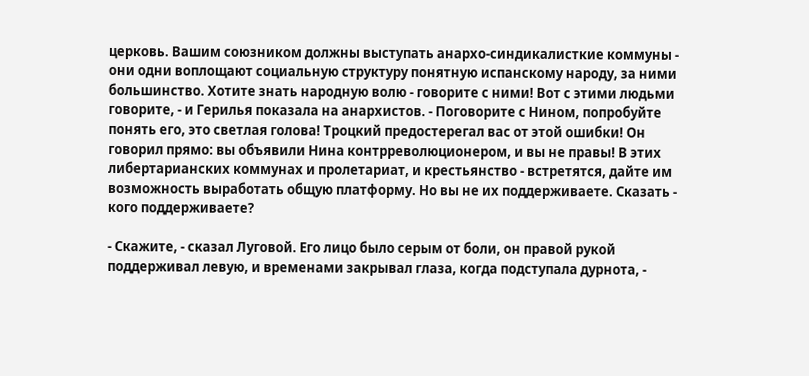церковь. Вашим союзником должны выступать анархо-синдикалисткие коммуны - они одни воплощают социальную структуру понятную испанскому народу, за ними большинство. Хотите знать народную волю - говорите с ними! Вот с этими людьми говорите, - и Герилья показала на анархистов. - Поговорите с Нином, попробуйте понять его, это светлая голова! Троцкий предостерегал вас от этой ошибки! Он говорил прямо: вы объявили Нина контрреволюционером, и вы не правы! В этих либертарианских коммунах и пролетариат, и крестьянство - встретятся, дайте им возможность выработать общую платформу. Но вы не их поддерживаете. Сказать - кого поддерживаете?

- Скажите, - сказал Луговой. Его лицо было серым от боли, он правой рукой поддерживал левую, и временами закрывал глаза, когда подступала дурнота, -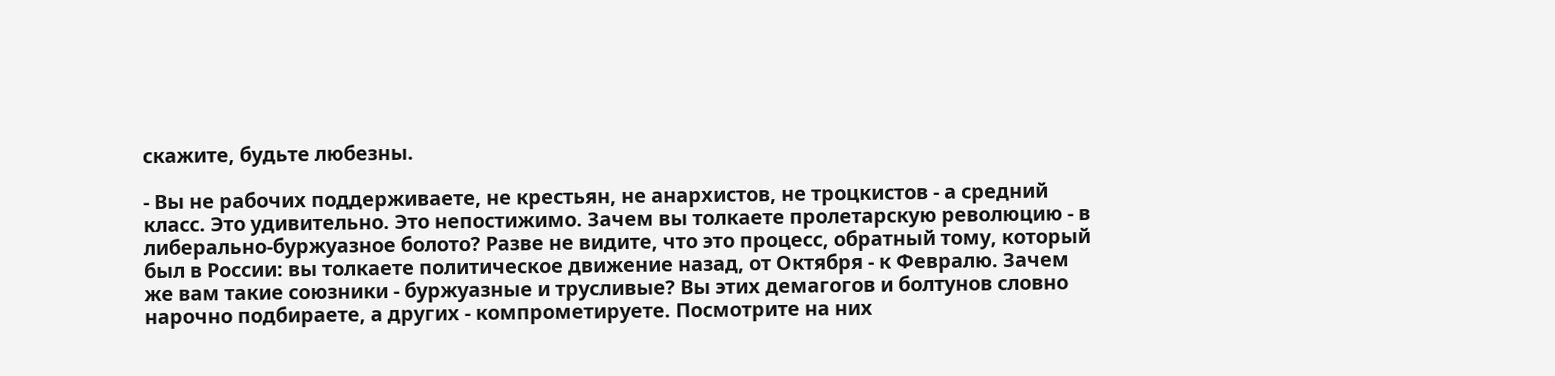скажите, будьте любезны.

- Вы не рабочих поддерживаете, не крестьян, не анархистов, не троцкистов - а средний класс. Это удивительно. Это непостижимо. Зачем вы толкаете пролетарскую революцию - в либерально-буржуазное болото? Разве не видите, что это процесс, обратный тому, который был в России: вы толкаете политическое движение назад, от Октября - к Февралю. Зачем же вам такие союзники - буржуазные и трусливые? Вы этих демагогов и болтунов словно нарочно подбираете, а других - компрометируете. Посмотрите на них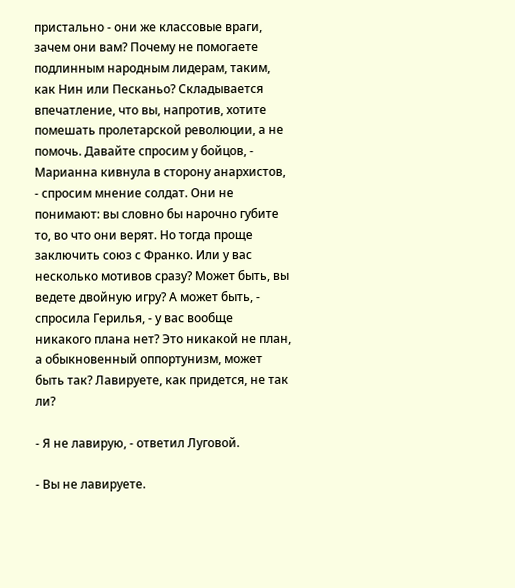пристально - они же классовые враги, зачем они вам? Почему не помогаете подлинным народным лидерам, таким, как Нин или Песканьо? Складывается впечатление, что вы, напротив, хотите помешать пролетарской революции, а не помочь. Давайте спросим у бойцов, - Марианна кивнула в сторону анархистов, - спросим мнение солдат. Они не понимают: вы словно бы нарочно губите то, во что они верят. Но тогда проще заключить союз с Франко. Или у вас несколько мотивов сразу? Может быть, вы ведете двойную игру? А может быть, - спросила Герилья, - у вас вообще никакого плана нет? Это никакой не план, а обыкновенный оппортунизм, может быть так? Лавируете, как придется, не так ли?

- Я не лавирую, - ответил Луговой.

- Вы не лавируете.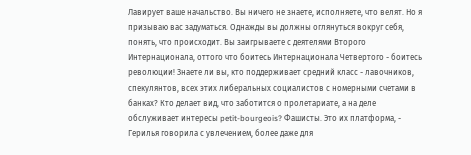Лавирует ваше начальство. Вы ничего не знаете, исполняете, что велят. Но я призываю вас задуматься. Однажды вы должны оглянуться вокруг себя, понять, что происходит. Вы заигрываете с деятелями Второго Интернационала, оттого что боитесь Интернационала Четвертого - боитесь революции! Знаете ли вы, кто поддерживает средний класс - лавочников, спекулянтов, всех этих либеральных социалистов с номерными счетами в банках? Кто делает вид, что заботится о пролетариате, а на деле обслуживает интересы petit-bourgeois? Фашисты. Это их платформа, - Герилья говорила с увлечением, более даже для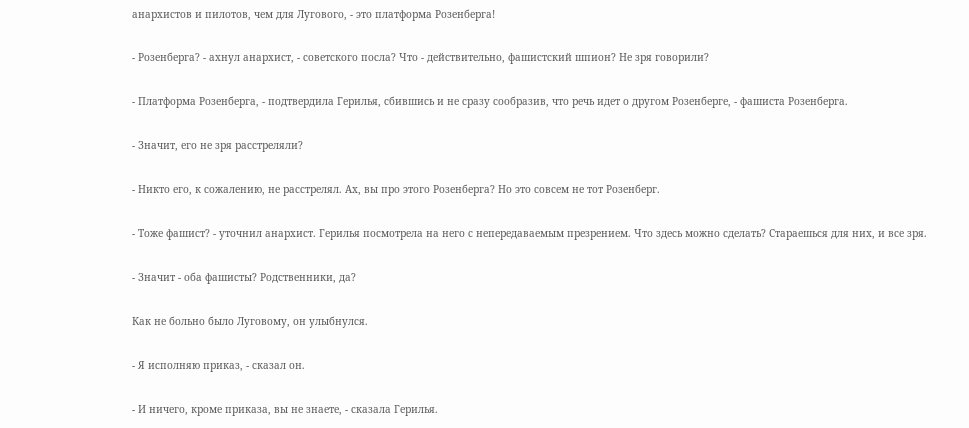анархистов и пилотов, чем для Лугового, - это платформа Розенберга!

- Розенберга? - ахнул анархист, - советского посла? Что - действительно, фашистский шпион? Не зря говорили?

- Платформа Розенберга, - подтвердила Герилья, сбившись и не сразу сообразив, что речь идет о другом Розенберге, - фашиста Розенберга.

- Значит, его не зря расстреляли?

- Никто его, к сожалению, не расстрелял. Ах, вы про этого Розенберга? Но это совсем не тот Розенберг.

- Тоже фашист? - уточнил анархист. Герилья посмотрела на него с непередаваемым презрением. Что здесь можно сделать? Стараешься для них, и все зря.

- Значит - оба фашисты? Родственники, да?

Как не больно было Луговому, он улыбнулся.

- Я исполняю приказ, - сказал он.

- И ничего, кроме приказа, вы не знаете, - сказала Герилья.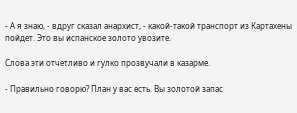- А я знаю, - вдруг сказал анархист, - какой-такой транспорт из Картахены пойдет. Это вы испанское золото увозите.

Слова эти отчетливо и гулко прозвучали в казарме.

- Правильно говорю? План у вас есть. Вы золотой запас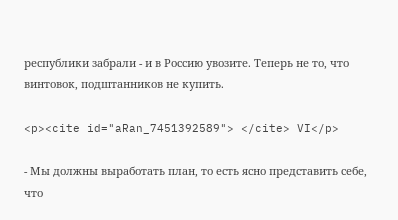республики забрали - и в Россию увозите. Теперь не то, что винтовок, подштанников не купить.

<p><cite id="aRan_7451392589"> </cite> VI</p>

- Мы должны выработать план, то есть ясно представить себе, что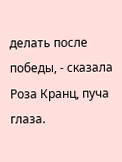делать после победы, - сказала Роза Кранц, пуча глаза.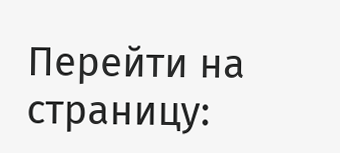Перейти на страницу: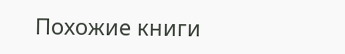Похожие книги